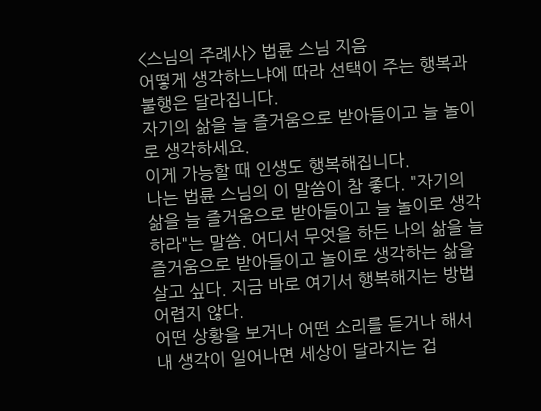<스님의 주례사> 법륜 스님 지음
어떻게 생각하느냐에 따라 선택이 주는 행복과 불행은 달라집니다.
자기의 삶을 늘 즐거움으로 받아들이고 늘 놀이로 생각하세요.
이게 가능할 때 인생도 행복해집니다.
나는 법륜 스님의 이 말씀이 참 좋다. "자기의 삶을 늘 즐거움으로 받아들이고 늘 놀이로 생각하라"는 말씀. 어디서 무엇을 하든 나의 삶을 늘 즐거움으로 받아들이고 놀이로 생각하는 삶을 살고 싶다. 지금 바로 여기서 행복해지는 방법 어렵지 않다.
어떤 상황을 보거나 어떤 소리를 듣거나 해서 내 생각이 일어나면 세상이 달라지는 겁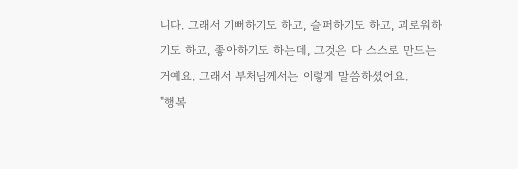니다. 그래서 기뻐하기도 하고, 슬퍼하기도 하고, 괴로워하기도 하고, 좋아하기도 하는데, 그것은 다 스스로 만드는 거예요. 그래서 부처님께서는 이렇게 말씀하셨어요.
"행복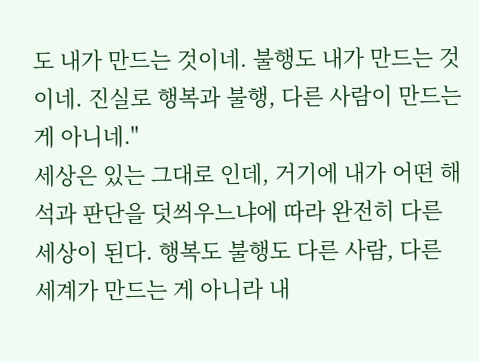도 내가 만드는 것이네. 불행도 내가 만드는 것이네. 진실로 행복과 불행, 다른 사람이 만드는 게 아니네."
세상은 있는 그대로 인데, 거기에 내가 어떤 해석과 판단을 덧씌우느냐에 따라 완전히 다른 세상이 된다. 행복도 불행도 다른 사람, 다른 세계가 만드는 게 아니라 내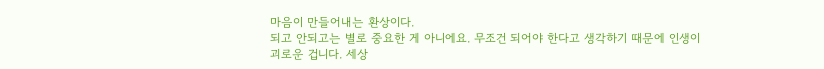마음이 만들어내는 환상이다.
되고 안되고는 별로 중요한 게 아니에요. 무조건 되어야 한다고 생각하기 때문에 인생이 괴로운 겁니다. 세상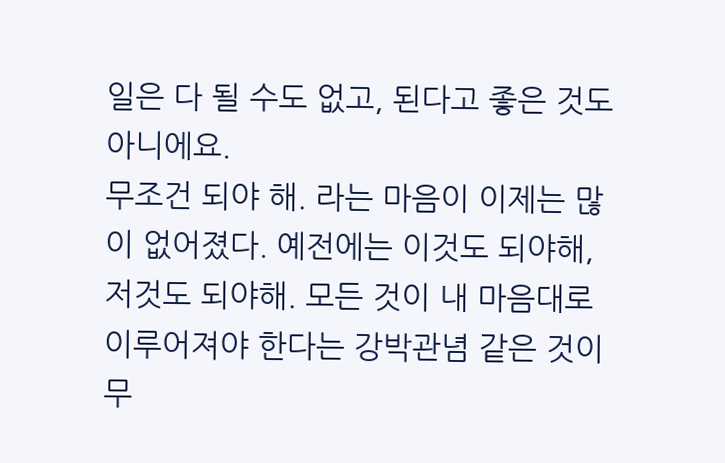일은 다 될 수도 없고, 된다고 좋은 것도 아니에요.
무조건 되야 해. 라는 마음이 이제는 많이 없어졌다. 예전에는 이것도 되야해, 저것도 되야해. 모든 것이 내 마음대로 이루어져야 한다는 강박관념 같은 것이 무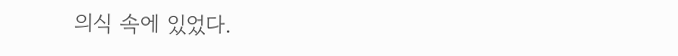의식 속에 있었다.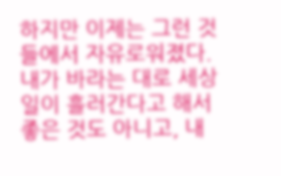하지만 이제는 그런 것들에서 자유로워졌다. 내가 바라는 대로 세상일이 흘러간다고 해서 좋은 것도 아니고, 내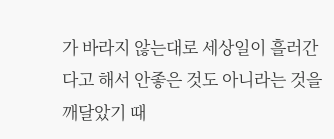가 바라지 않는대로 세상일이 흘러간다고 해서 안좋은 것도 아니라는 것을 깨달았기 때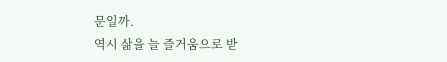문일까.
역시 삶을 늘 즐거움으로 받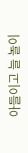아들이고 늘 놀이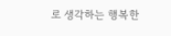로 생각하는 행복한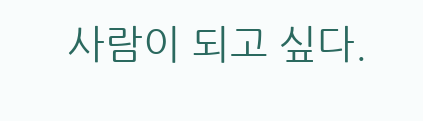사람이 되고 싶다.